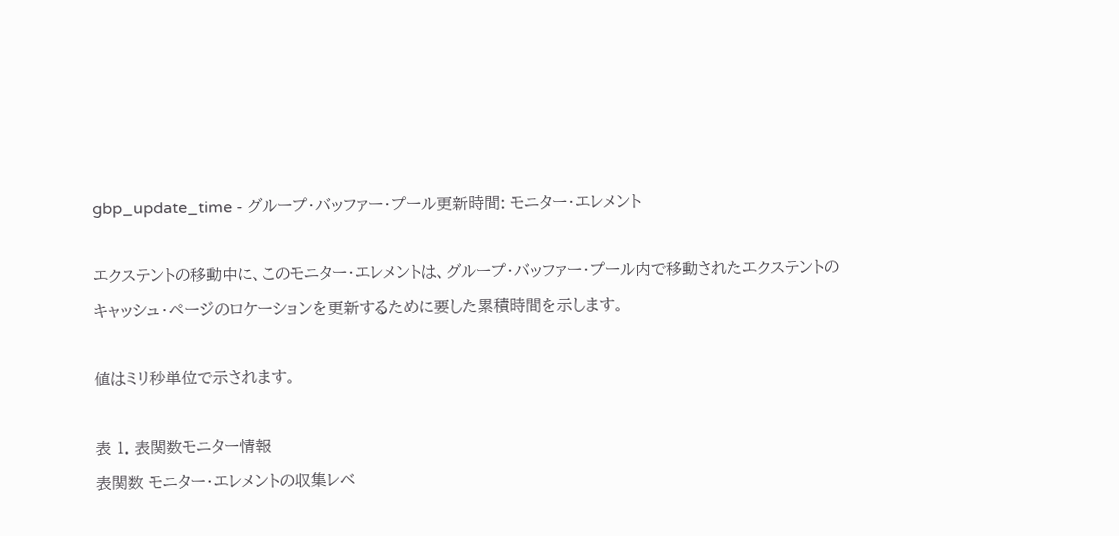gbp_update_time - グループ・バッファー・プール更新時間: モニター・エレメント

エクステントの移動中に、このモニター・エレメントは、グループ・バッファー・プール内で移動されたエクステントのキャッシュ・ページのロケーションを更新するために要した累積時間を示します。

値はミリ秒単位で示されます。

表 1. 表関数モニター情報
表関数 モニター・エレメントの収集レベ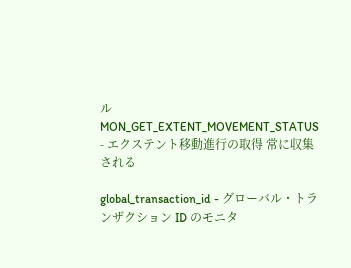ル
MON_GET_EXTENT_MOVEMENT_STATUS - エクステント移動進行の取得 常に収集される

global_transaction_id - グローバル・トランザクション ID のモニタ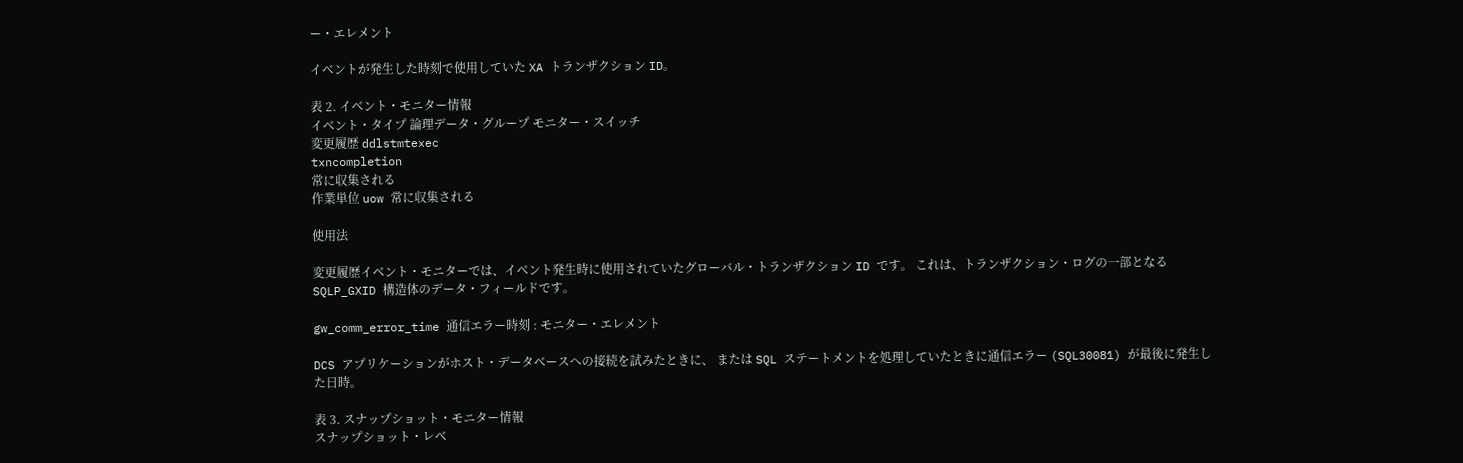ー・エレメント

イベントが発生した時刻で使用していた XA トランザクション ID。

表 2. イベント・モニター情報
イベント・タイプ 論理データ・グループ モニター・スイッチ
変更履歴 ddlstmtexec
txncompletion
常に収集される
作業単位 uow 常に収集される

使用法

変更履歴イベント・モニターでは、イベント発生時に使用されていたグローバル・トランザクション ID です。 これは、トランザクション・ログの一部となる SQLP_GXID 構造体のデータ・フィールドです。

gw_comm_error_time 通信エラー時刻 : モニター・エレメント

DCS アプリケーションがホスト・データベースへの接続を試みたときに、 または SQL ステートメントを処理していたときに通信エラー (SQL30081) が最後に発生した日時。

表 3. スナップショット・モニター情報
スナップショット・レベ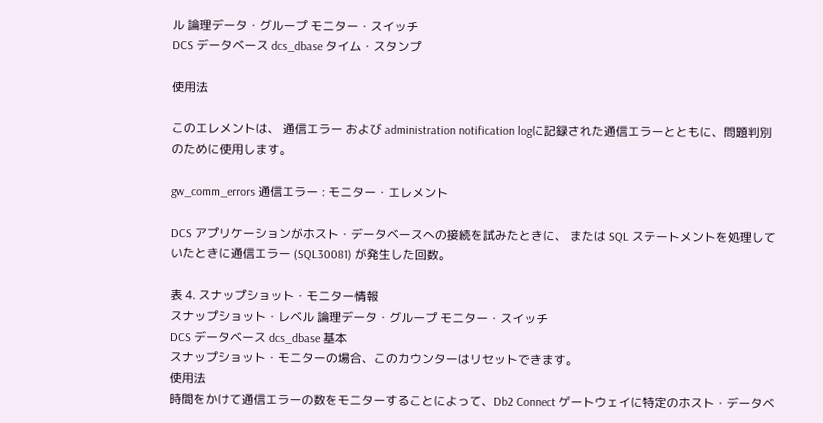ル 論理データ・グループ モニター・スイッチ
DCS データベース dcs_dbase タイム・スタンプ

使用法

このエレメントは、 通信エラー および administration notification logに記録された通信エラーとともに、問題判別のために使用します。

gw_comm_errors 通信エラー : モニター・エレメント

DCS アプリケーションがホスト・データベースへの接続を試みたときに、 または SQL ステートメントを処理していたときに通信エラー (SQL30081) が発生した回数。

表 4. スナップショット・モニター情報
スナップショット・レベル 論理データ・グループ モニター・スイッチ
DCS データベース dcs_dbase 基本
スナップショット・モニターの場合、このカウンターはリセットできます。
使用法
時間をかけて通信エラーの数をモニターすることによって、Db2 Connect ゲートウェイに特定のホスト・データベ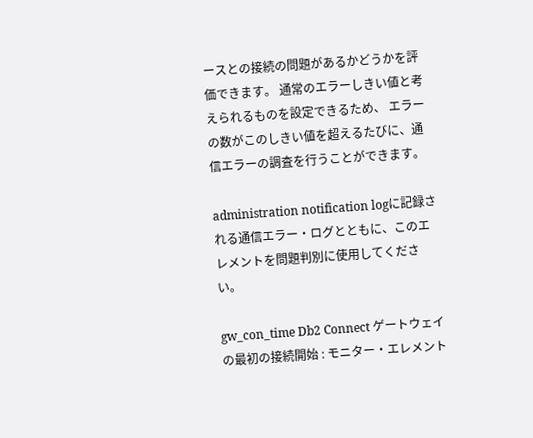ースとの接続の問題があるかどうかを評価できます。 通常のエラーしきい値と考えられるものを設定できるため、 エラーの数がこのしきい値を超えるたびに、通信エラーの調査を行うことができます。

administration notification logに記録される通信エラー・ログとともに、このエレメントを問題判別に使用してください。

gw_con_time Db2 Connect ゲートウェイの最初の接続開始 : モニター・エレメント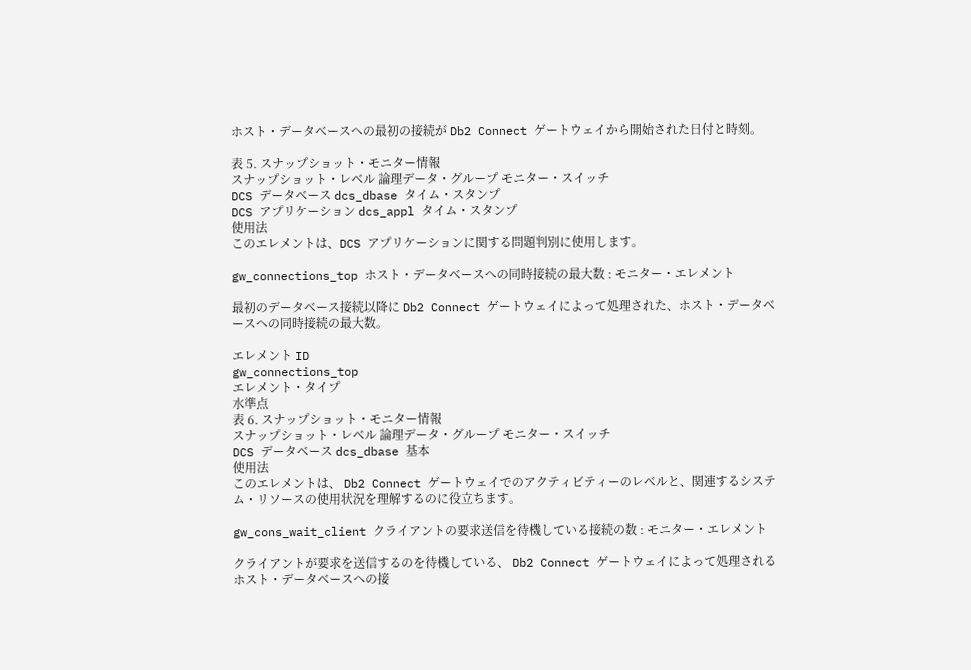ホスト・データベースへの最初の接続が Db2 Connect ゲートウェイから開始された日付と時刻。

表 5. スナップショット・モニター情報
スナップショット・レベル 論理データ・グループ モニター・スイッチ
DCS データベース dcs_dbase タイム・スタンプ
DCS アプリケーション dcs_appl タイム・スタンプ
使用法
このエレメントは、DCS アプリケーションに関する問題判別に使用します。

gw_connections_top ホスト・データベースへの同時接続の最大数 : モニター・エレメント

最初のデータベース接続以降に Db2 Connect ゲートウェイによって処理された、ホスト・データベースへの同時接続の最大数。

エレメント ID
gw_connections_top
エレメント・タイプ
水準点
表 6. スナップショット・モニター情報
スナップショット・レベル 論理データ・グループ モニター・スイッチ
DCS データベース dcs_dbase 基本
使用法
このエレメントは、 Db2 Connect ゲートウェイでのアクティビティーのレベルと、関連するシステム・リソースの使用状況を理解するのに役立ちます。

gw_cons_wait_client クライアントの要求送信を待機している接続の数 : モニター・エレメント

クライアントが要求を送信するのを待機している、 Db2 Connect ゲートウェイによって処理されるホスト・データベースへの接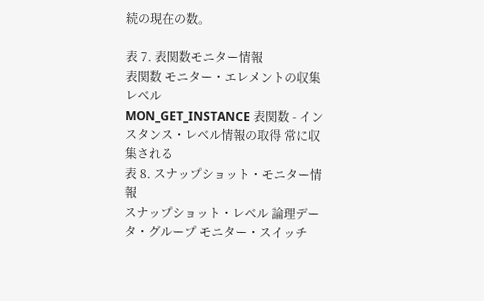続の現在の数。

表 7. 表関数モニター情報
表関数 モニター・エレメントの収集レベル
MON_GET_INSTANCE 表関数 - インスタンス・レベル情報の取得 常に収集される
表 8. スナップショット・モニター情報
スナップショット・レベル 論理データ・グループ モニター・スイッチ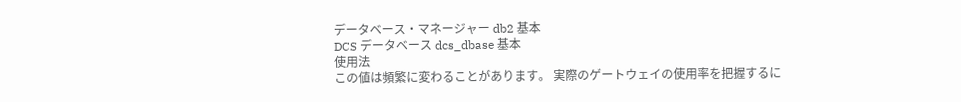データベース・マネージャー db2 基本
DCS データベース dcs_dbase 基本
使用法
この値は頻繁に変わることがあります。 実際のゲートウェイの使用率を把握するに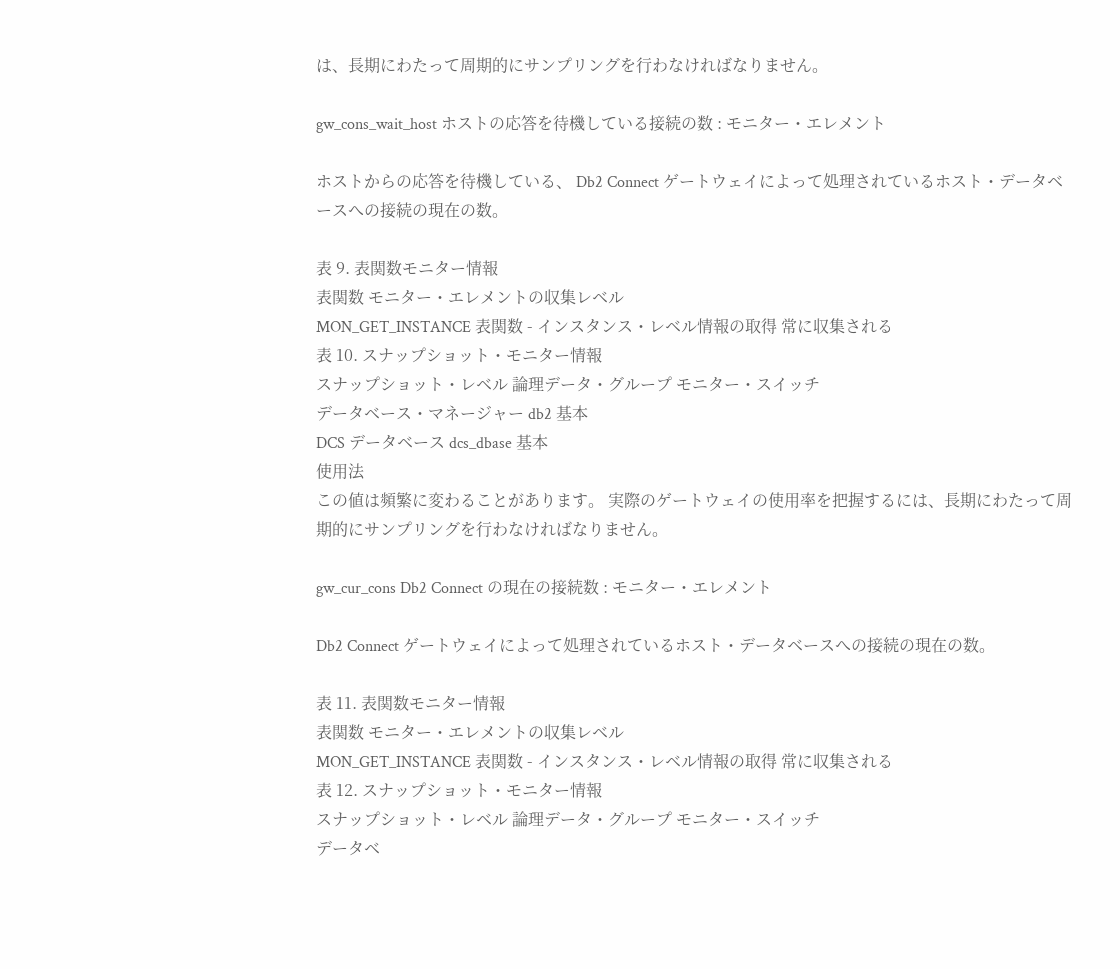は、長期にわたって周期的にサンプリングを行わなければなりません。

gw_cons_wait_host ホストの応答を待機している接続の数 : モニター・エレメント

ホストからの応答を待機している、 Db2 Connect ゲートウェイによって処理されているホスト・データベースへの接続の現在の数。

表 9. 表関数モニター情報
表関数 モニター・エレメントの収集レベル
MON_GET_INSTANCE 表関数 - インスタンス・レベル情報の取得 常に収集される
表 10. スナップショット・モニター情報
スナップショット・レベル 論理データ・グループ モニター・スイッチ
データベース・マネージャー db2 基本
DCS データベース dcs_dbase 基本
使用法
この値は頻繁に変わることがあります。 実際のゲートウェイの使用率を把握するには、長期にわたって周期的にサンプリングを行わなければなりません。

gw_cur_cons Db2 Connect の現在の接続数 : モニター・エレメント

Db2 Connect ゲートウェイによって処理されているホスト・データベースへの接続の現在の数。

表 11. 表関数モニター情報
表関数 モニター・エレメントの収集レベル
MON_GET_INSTANCE 表関数 - インスタンス・レベル情報の取得 常に収集される
表 12. スナップショット・モニター情報
スナップショット・レベル 論理データ・グループ モニター・スイッチ
データベ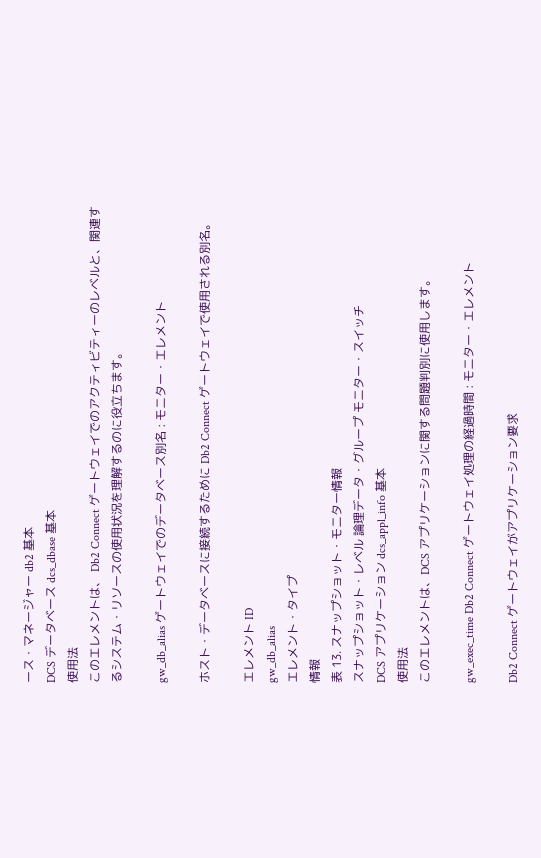ース・マネージャー db2 基本
DCS データベース dcs_dbase 基本
使用法
このエレメントは、 Db2 Connect ゲートウェイでのアクティビティーのレベルと、関連するシステム・リソースの使用状況を理解するのに役立ちます。

gw_db_alias ゲートウェイでのデータベース別名 : モニター・エレメント

ホスト・データベースに接続するために Db2 Connect ゲートウェイで使用される別名。

エレメント ID
gw_db_alias
エレメント・タイプ
情報
表 13. スナップショット・モニター情報
スナップショット・レベル 論理データ・グループ モニター・スイッチ
DCS アプリケーション dcs_appl_info 基本
使用法
このエレメントは、DCS アプリケーションに関する問題判別に使用します。

gw_exec_time Db2 Connect ゲートウェイ処理の経過時間 : モニター・エレメント

Db2 Connect ゲートウェイがアプリケーション要求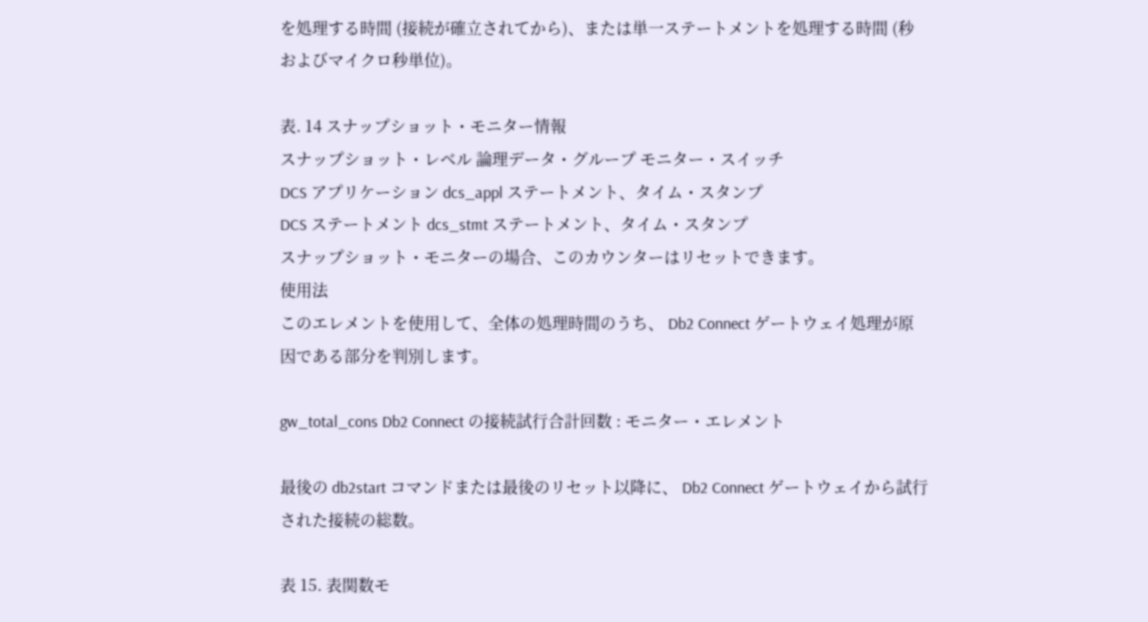を処理する時間 (接続が確立されてから)、または単一ステートメントを処理する時間 (秒およびマイクロ秒単位)。

表. 14 スナップショット・モニター情報
スナップショット・レベル 論理データ・グループ モニター・スイッチ
DCS アプリケーション dcs_appl ステートメント、タイム・スタンプ
DCS ステートメント dcs_stmt ステートメント、タイム・スタンプ
スナップショット・モニターの場合、このカウンターはリセットできます。
使用法
このエレメントを使用して、全体の処理時間のうち、 Db2 Connect ゲートウェイ処理が原因である部分を判別します。

gw_total_cons Db2 Connect の接続試行合計回数 : モニター・エレメント

最後の db2start コマンドまたは最後のリセット以降に、 Db2 Connect ゲートウェイから試行された接続の総数。

表 15. 表関数モ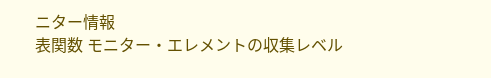ニター情報
表関数 モニター・エレメントの収集レベル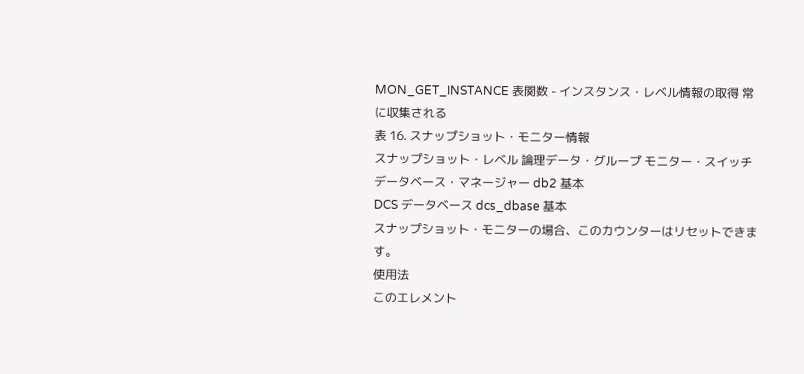MON_GET_INSTANCE 表関数 - インスタンス・レベル情報の取得 常に収集される
表 16. スナップショット・モニター情報
スナップショット・レベル 論理データ・グループ モニター・スイッチ
データベース・マネージャー db2 基本
DCS データベース dcs_dbase 基本
スナップショット・モニターの場合、このカウンターはリセットできます。
使用法
このエレメント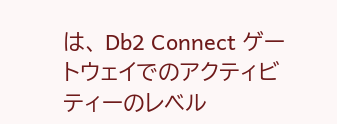は、 Db2 Connect ゲートウェイでのアクティビティーのレベル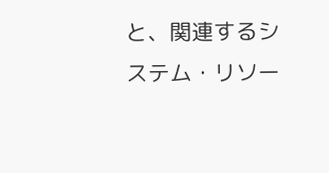と、関連するシステム・リソー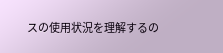スの使用状況を理解するの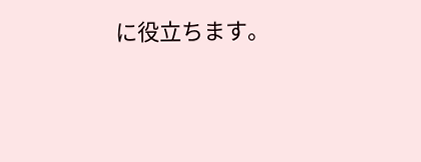に役立ちます。